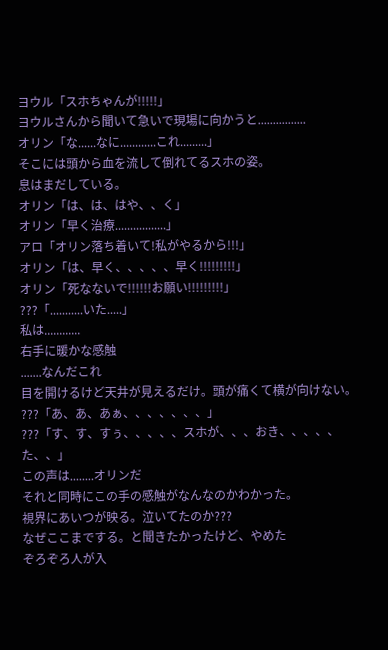ヨウル「スホちゃんが!!!!!」
ヨウルさんから聞いて急いで現場に向かうと................
オリン「な......なに............これ.........」
そこには頭から血を流して倒れてるスホの姿。
息はまだしている。
オリン「は、は、はや、、く」
オリン「早く治療.................」
アロ「オリン落ち着いて!私がやるから!!!」
オリン「は、早く、、、、、早く!!!!!!!!!」
オリン「死なないで!!!!!!お願い!!!!!!!!!」
???「...........いた.....」
私は............
右手に暖かな感触
.......なんだこれ
目を開けるけど天井が見えるだけ。頭が痛くて横が向けない。
???「あ、あ、あぁ、、、、、、、」
???「す、す、すぅ、、、、、スホが、、、おき、、、、、た、、」
この声は........オリンだ
それと同時にこの手の感触がなんなのかわかった。
視界にあいつが映る。泣いてたのか???
なぜここまでする。と聞きたかったけど、やめた
ぞろぞろ人が入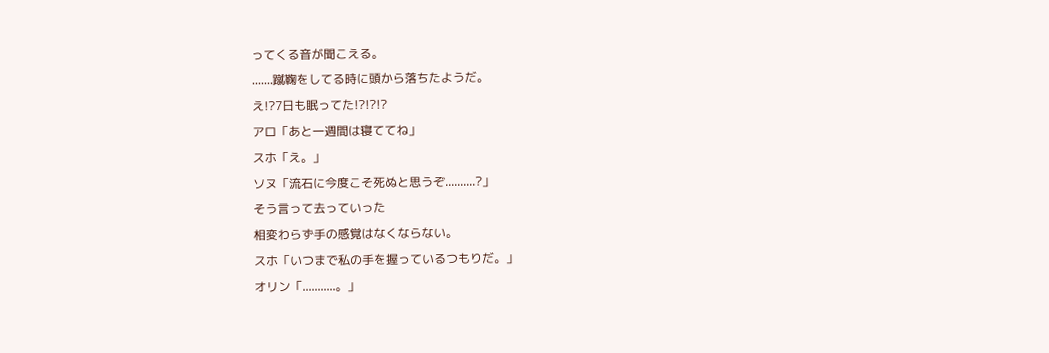ってくる音が聞こえる。
.......蹴鞠をしてる時に頭から落ちたようだ。
え!?7日も眠ってた!?!?!?
アロ「あと一週間は寝ててね」
スホ「え。」
ソヌ「流石に今度こそ死ぬと思うぞ..........?」
そう言って去っていった
相変わらず手の感覚はなくならない。
スホ「いつまで私の手を握っているつもりだ。」
オリン「...........。」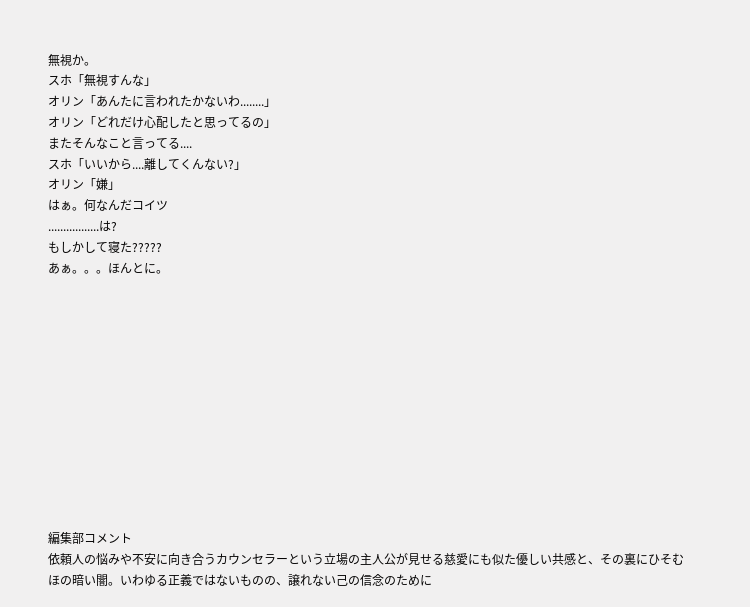無視か。
スホ「無視すんな」
オリン「あんたに言われたかないわ........」
オリン「どれだけ心配したと思ってるの」
またそんなこと言ってる....
スホ「いいから....離してくんない?」
オリン「嫌」
はぁ。何なんだコイツ
.................は?
もしかして寝た?????
あぁ。。。ほんとに。












編集部コメント
依頼人の悩みや不安に向き合うカウンセラーという立場の主人公が見せる慈愛にも似た優しい共感と、その裏にひそむほの暗い闇。いわゆる正義ではないものの、譲れない己の信念のために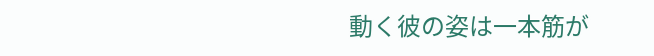動く彼の姿は一本筋が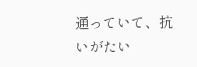通っていて、抗いがたい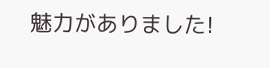魅力がありました!